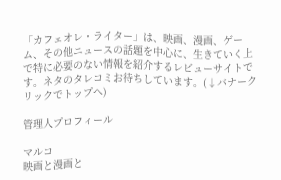「カフェオレ・ライター」は、映画、漫画、ゲーム、その他ニュースの話題を中心に、生きていく上で特に必要のない情報を紹介するレビューサイトです。ネタのタレコミお待ちしています。(↓バナークリックでトップへ)

管理人プロフィール

マルコ
映画と漫画と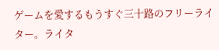ゲームを愛するもうすぐ三十路のフリーライター。ライタ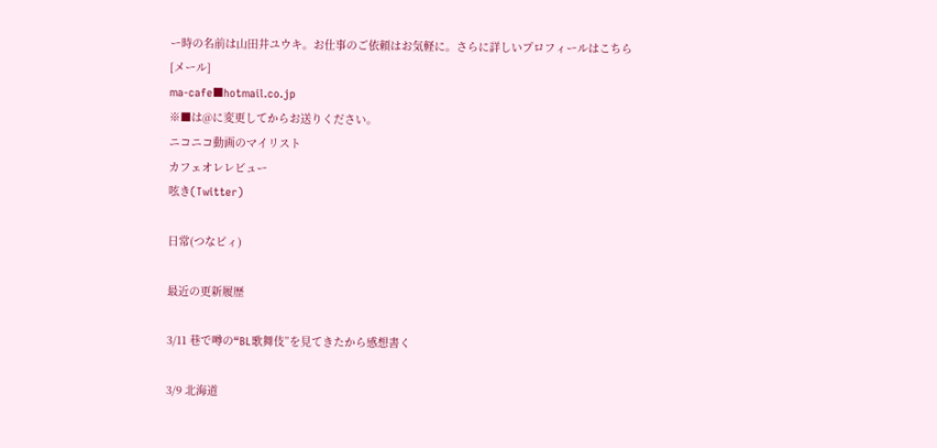ー時の名前は山田井ユウキ。お仕事のご依頼はお気軽に。さらに詳しいプロフィールはこちら
[メール]
ma-cafe■hotmail.co.jp
※■は@に変更してからお送りください。
ニコニコ動画のマイリスト
カフェオレレビュー
呟き(Twitter)

日常(つなビィ)

最近の更新履歴

3/11 巷で噂の“BL歌舞伎”を見てきたから感想書く

3/9 北海道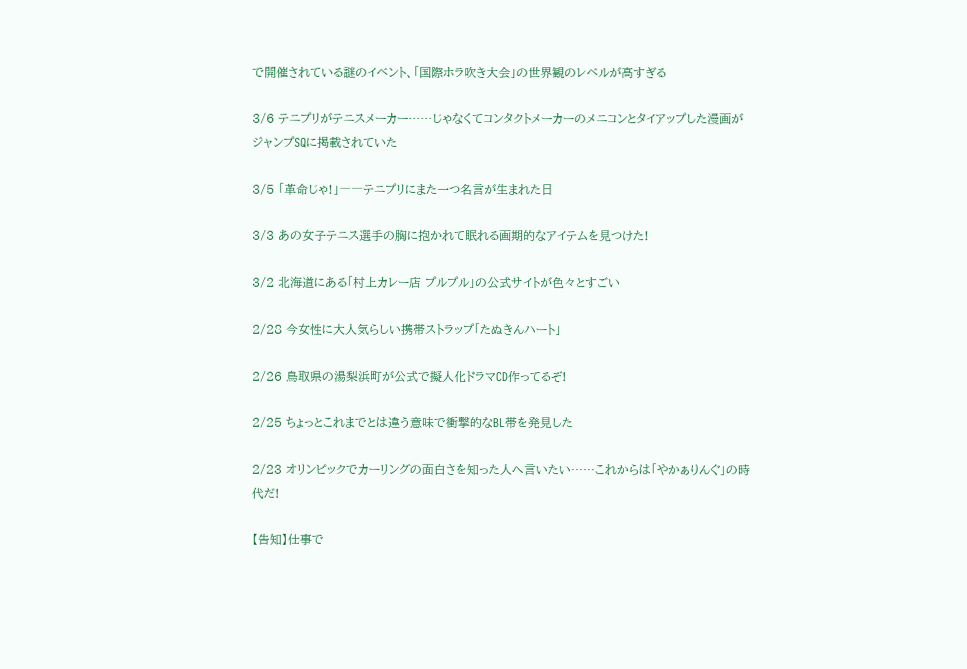で開催されている謎のイベント、「国際ホラ吹き大会」の世界観のレベルが高すぎる

3/6 テニプリがテニスメーカー……じゃなくてコンタクトメーカーのメニコンとタイアップした漫画がジャンプSQに掲載されていた

3/5 「革命じゃ!」――テニプリにまた一つ名言が生まれた日

3/3 あの女子テニス選手の胸に抱かれて眠れる画期的なアイテムを見つけた!

3/2 北海道にある「村上カレー店 プルプル」の公式サイトが色々とすごい

2/28 今女性に大人気らしい携帯ストラップ「たぬきんハート」

2/26 鳥取県の湯梨浜町が公式で擬人化ドラマCD作ってるぞ!

2/25 ちょっとこれまでとは違う意味で衝撃的なBL帯を発見した

2/23 オリンピックでカーリングの面白さを知った人へ言いたい……これからは「やかぁりんぐ」の時代だ!

【告知】仕事で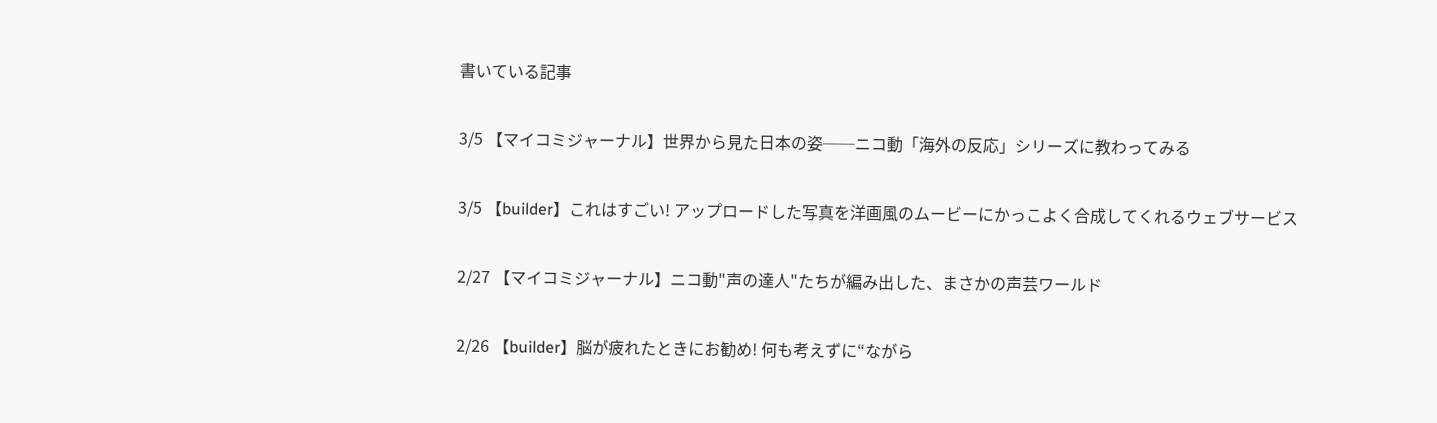書いている記事

3/5 【マイコミジャーナル】世界から見た日本の姿──ニコ動「海外の反応」シリーズに教わってみる

3/5 【builder】これはすごい! アップロードした写真を洋画風のムービーにかっこよく合成してくれるウェブサービス

2/27 【マイコミジャーナル】ニコ動"声の達人"たちが編み出した、まさかの声芸ワールド

2/26 【builder】脳が疲れたときにお勧め! 何も考えずに“ながら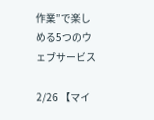作業”で楽しめる5つのウェブサービス

2/26 【マイ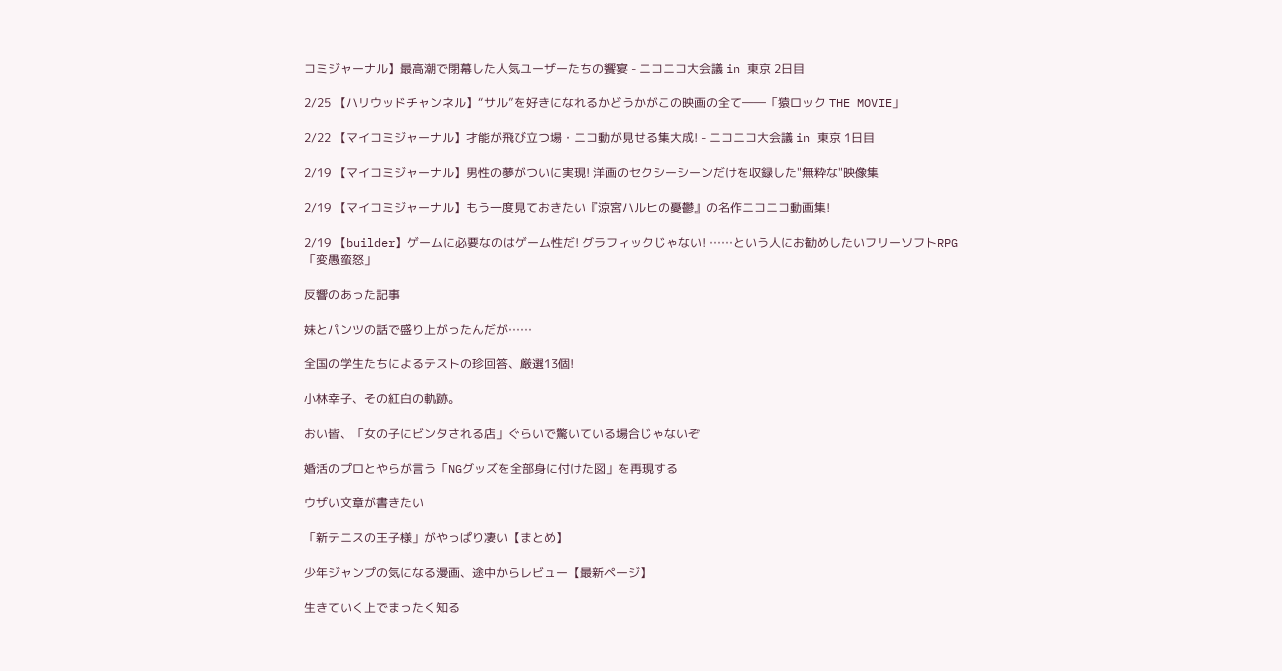コミジャーナル】最高潮で閉幕した人気ユーザーたちの饗宴 - ニコニコ大会議 in 東京 2日目

2/25 【ハリウッドチャンネル】“サル”を好きになれるかどうかがこの映画の全て――「猿ロック THE MOVIE」

2/22 【マイコミジャーナル】才能が飛び立つ場・ニコ動が見せる集大成! - ニコニコ大会議 in 東京 1日目

2/19 【マイコミジャーナル】男性の夢がついに実現! 洋画のセクシーシーンだけを収録した"無粋な"映像集

2/19 【マイコミジャーナル】もう一度見ておきたい『涼宮ハルヒの憂鬱』の名作ニコニコ動画集!

2/19 【builder】ゲームに必要なのはゲーム性だ! グラフィックじゃない! ……という人にお勧めしたいフリーソフトRPG「変愚蛮怒」

反響のあった記事

妹とパンツの話で盛り上がったんだが……

全国の学生たちによるテストの珍回答、厳選13個!

小林幸子、その紅白の軌跡。

おい皆、「女の子にビンタされる店」ぐらいで驚いている場合じゃないぞ

婚活のプロとやらが言う「NGグッズを全部身に付けた図」を再現する

ウザい文章が書きたい

「新テニスの王子様」がやっぱり凄い【まとめ】

少年ジャンプの気になる漫画、途中からレビュー【最新ページ】

生きていく上でまったく知る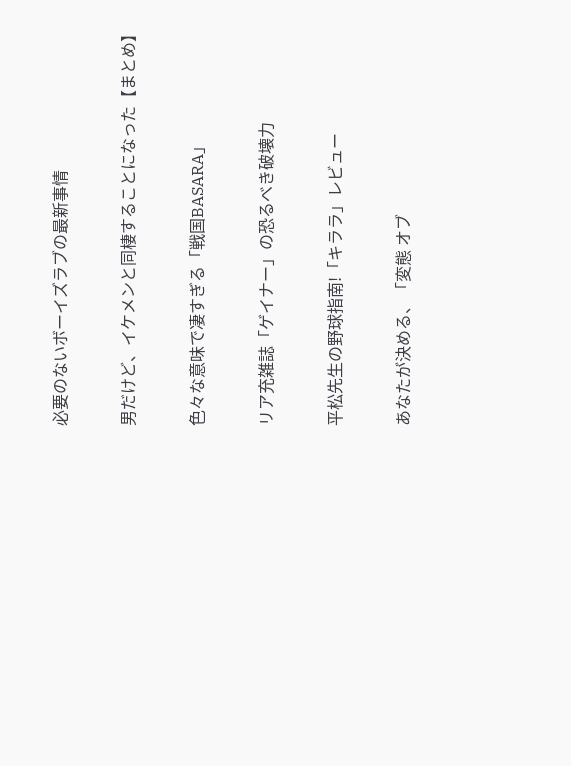必要のないボーイズラブの最新事情

男だけど、イケメンと同棲することになった【まとめ】

色々な意味で凄すぎる「戦国BASARA」

リア充雑誌「ゲイナー」の恐るべき破壊力

平松先生の野球指南!「キララ」レビュー

あなたが決める、「変態 オブ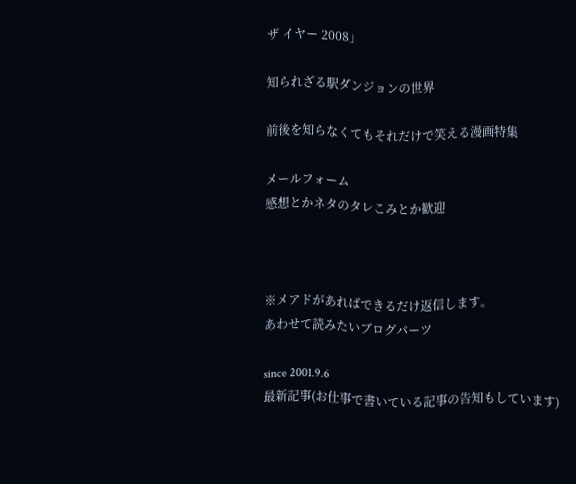ザ イヤー 2008」

知られざる駅ダンジョンの世界

前後を知らなくてもそれだけで笑える漫画特集

メールフォーム
感想とかネタのタレこみとか歓迎



※メアドがあればできるだけ返信します。
あわせて読みたいブログパーツ

since 2001.9.6
最新記事(お仕事で書いている記事の告知もしています)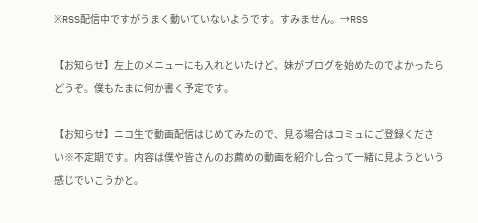※RSS配信中ですがうまく動いていないようです。すみません。→RSS

【お知らせ】左上のメニューにも入れといたけど、妹がブログを始めたのでよかったらどうぞ。僕もたまに何か書く予定です。

【お知らせ】ニコ生で動画配信はじめてみたので、見る場合はコミュにご登録ください※不定期です。内容は僕や皆さんのお薦めの動画を紹介し合って一緒に見ようという感じでいこうかと。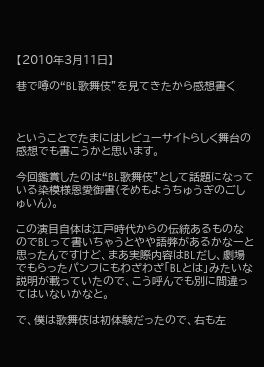【2010年3月11日】

巷で噂の“BL歌舞伎”を見てきたから感想書く



ということでたまにはレビューサイトらしく舞台の感想でも書こうかと思います。

今回鑑賞したのは“BL歌舞伎”として話題になっている染模様恩愛御書(そめもようちゅうぎのごしゅいん)。

この演目自体は江戸時代からの伝統あるものなのでBLって書いちゃうとやや語弊があるかなーと思ったんですけど、まあ実際内容はBLだし、劇場でもらったパンフにもわざわざ「BLとは」みたいな説明が載っていたので、こう呼んでも別に間違ってはいないかなと。

で、僕は歌舞伎は初体験だったので、右も左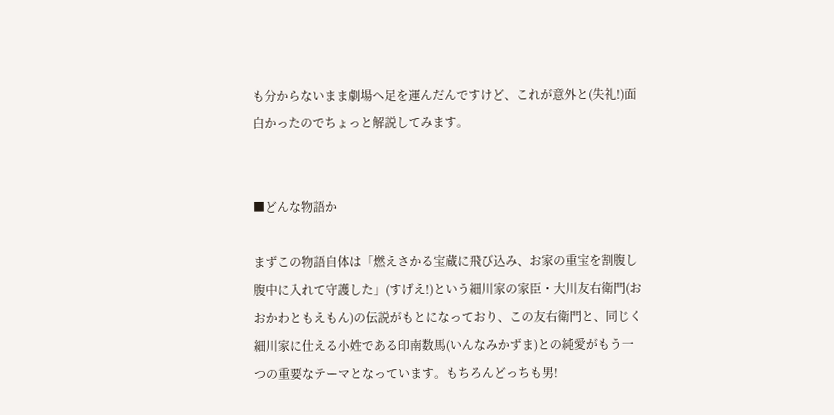も分からないまま劇場へ足を運んだんですけど、これが意外と(失礼!)面白かったのでちょっと解説してみます。


■どんな物語か

まずこの物語自体は「燃えさかる宝蔵に飛び込み、お家の重宝を割腹し腹中に入れて守護した」(すげえ!)という細川家の家臣・大川友右衛門(おおかわともえもん)の伝説がもとになっており、この友右衛門と、同じく細川家に仕える小姓である印南数馬(いんなみかずま)との純愛がもう一つの重要なテーマとなっています。もちろんどっちも男!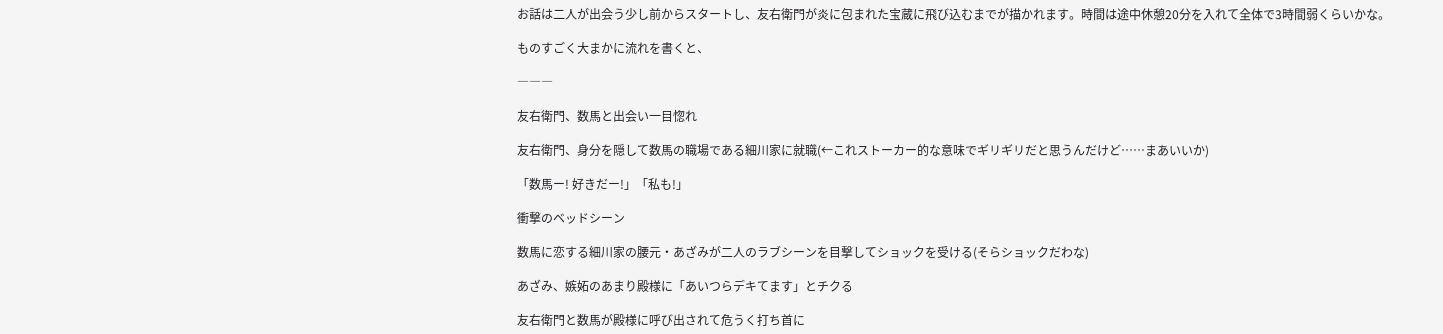お話は二人が出会う少し前からスタートし、友右衛門が炎に包まれた宝蔵に飛び込むまでが描かれます。時間は途中休憩20分を入れて全体で3時間弱くらいかな。

ものすごく大まかに流れを書くと、

―――

友右衛門、数馬と出会い一目惚れ

友右衛門、身分を隠して数馬の職場である細川家に就職(←これストーカー的な意味でギリギリだと思うんだけど……まあいいか)

「数馬ー! 好きだー!」「私も!」

衝撃のベッドシーン

数馬に恋する細川家の腰元・あざみが二人のラブシーンを目撃してショックを受ける(そらショックだわな)

あざみ、嫉妬のあまり殿様に「あいつらデキてます」とチクる

友右衛門と数馬が殿様に呼び出されて危うく打ち首に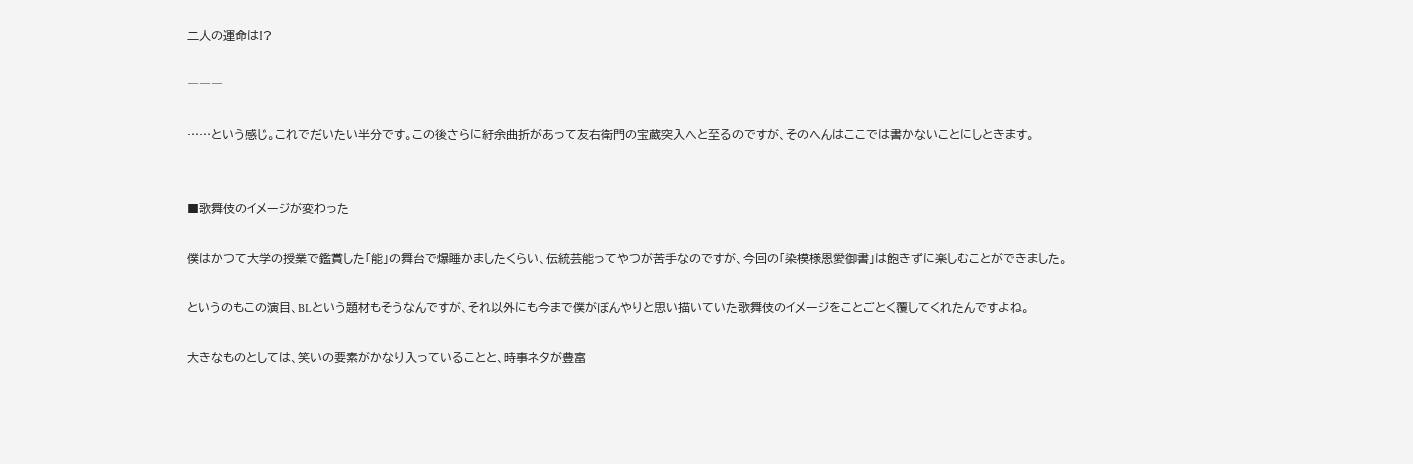二人の運命は!?

―――

……という感じ。これでだいたい半分です。この後さらに紆余曲折があって友右衛門の宝蔵突入へと至るのですが、そのへんはここでは書かないことにしときます。


■歌舞伎のイメージが変わった

僕はかつて大学の授業で鑑賞した「能」の舞台で爆睡かましたくらい、伝統芸能ってやつが苦手なのですが、今回の「染模様恩愛御書」は飽きずに楽しむことができました。

というのもこの演目、BLという題材もそうなんですが、それ以外にも今まで僕がぼんやりと思い描いていた歌舞伎のイメージをことごとく覆してくれたんですよね。

大きなものとしては、笑いの要素がかなり入っていることと、時事ネタが豊富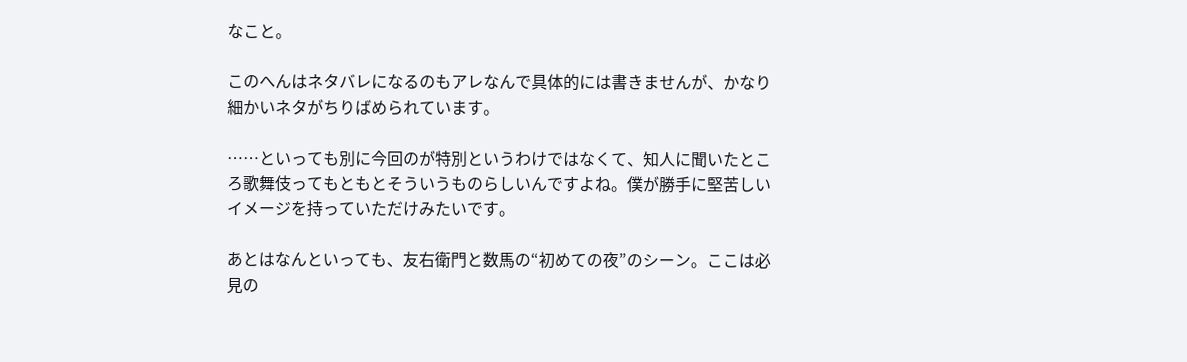なこと。

このへんはネタバレになるのもアレなんで具体的には書きませんが、かなり細かいネタがちりばめられています。

……といっても別に今回のが特別というわけではなくて、知人に聞いたところ歌舞伎ってもともとそういうものらしいんですよね。僕が勝手に堅苦しいイメージを持っていただけみたいです。

あとはなんといっても、友右衛門と数馬の“初めての夜”のシーン。ここは必見の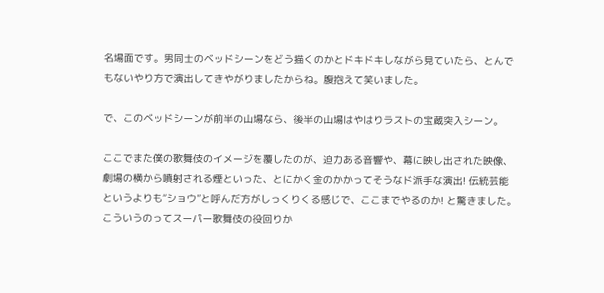名場面です。男同士のベッドシーンをどう描くのかとドキドキしながら見ていたら、とんでもないやり方で演出してきやがりましたからね。腹抱えて笑いました。

で、このベッドシーンが前半の山場なら、後半の山場はやはりラストの宝蔵突入シーン。

ここでまた僕の歌舞伎のイメージを覆したのが、迫力ある音響や、幕に映し出された映像、劇場の横から噴射される煙といった、とにかく金のかかってそうなド派手な演出! 伝統芸能というよりも“ショウ”と呼んだ方がしっくりくる感じで、ここまでやるのか! と驚きました。こういうのってスーパー歌舞伎の役回りか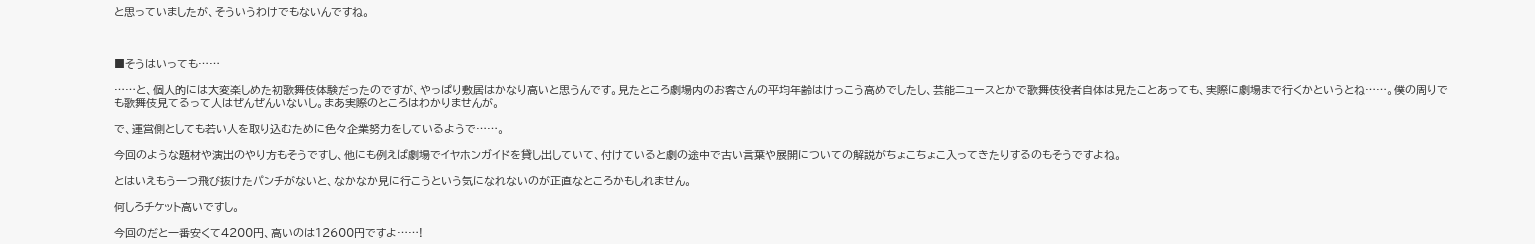と思っていましたが、そういうわけでもないんですね。



■そうはいっても……

……と、個人的には大変楽しめた初歌舞伎体験だったのですが、やっぱり敷居はかなり高いと思うんです。見たところ劇場内のお客さんの平均年齢はけっこう高めでしたし、芸能ニュースとかで歌舞伎役者自体は見たことあっても、実際に劇場まで行くかというとね……。僕の周りでも歌舞伎見てるって人はぜんぜんいないし。まあ実際のところはわかりませんが。

で、運営側としても若い人を取り込むために色々企業努力をしているようで……。

今回のような題材や演出のやり方もそうですし、他にも例えば劇場でイヤホンガイドを貸し出していて、付けていると劇の途中で古い言葉や展開についての解説がちょこちょこ入ってきたりするのもそうですよね。

とはいえもう一つ飛び抜けたパンチがないと、なかなか見に行こうという気になれないのが正直なところかもしれません。

何しろチケット高いですし。

今回のだと一番安くて4200円、高いのは12600円ですよ……!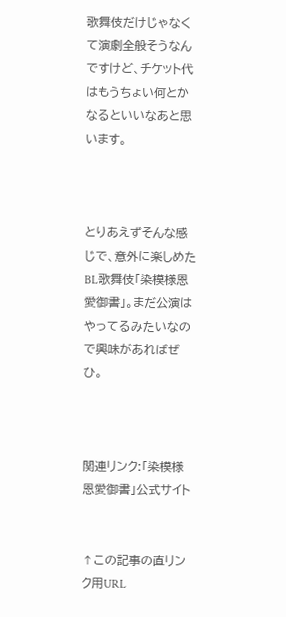歌舞伎だけじゃなくて演劇全般そうなんですけど、チケット代はもうちょい何とかなるといいなあと思います。



とりあえずそんな感じで、意外に楽しめたBL歌舞伎「染模様恩愛御書」。まだ公演はやってるみたいなので興味があればぜひ。



関連リンク:「染模様恩愛御書」公式サイト


↑この記事の直リンク用URL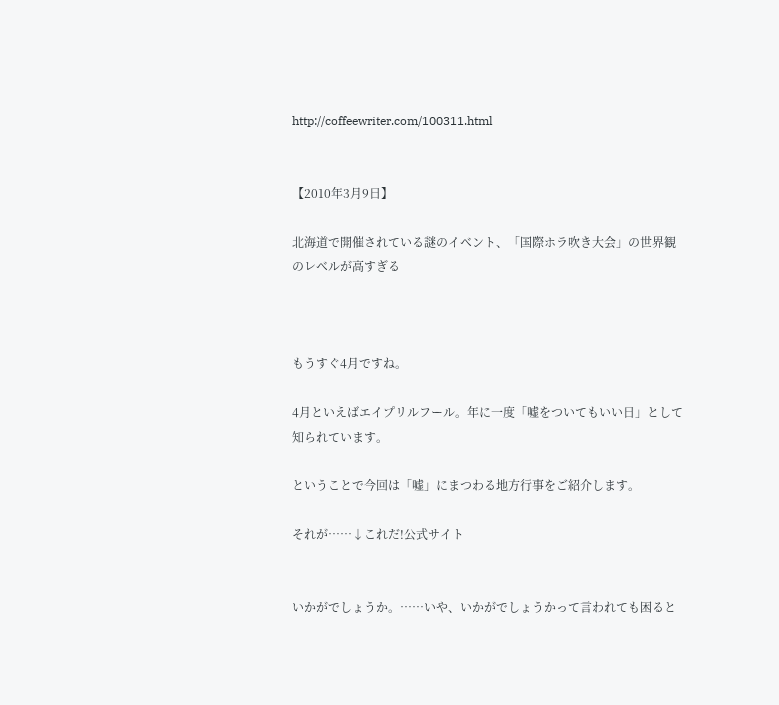http://coffeewriter.com/100311.html


【2010年3月9日】

北海道で開催されている謎のイベント、「国際ホラ吹き大会」の世界観のレベルが高すぎる



もうすぐ4月ですね。

4月といえばエイプリルフール。年に一度「嘘をついてもいい日」として知られています。

ということで今回は「嘘」にまつわる地方行事をご紹介します。

それが……↓これだ!公式サイト


いかがでしょうか。……いや、いかがでしょうかって言われても困ると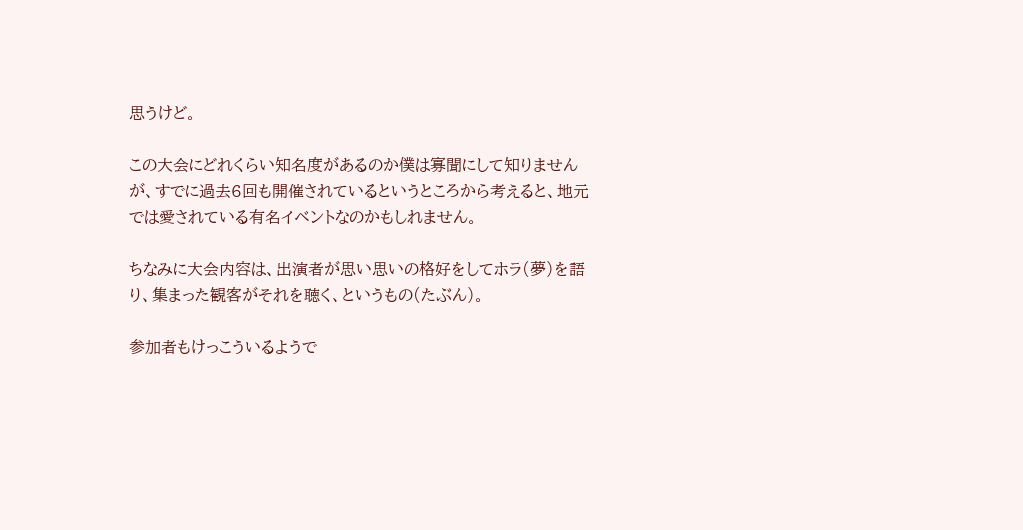思うけど。

この大会にどれくらい知名度があるのか僕は寡聞にして知りませんが、すでに過去6回も開催されているというところから考えると、地元では愛されている有名イベントなのかもしれません。

ちなみに大会内容は、出演者が思い思いの格好をしてホラ(夢)を語り、集まった観客がそれを聴く、というもの(たぶん)。

参加者もけっこういるようで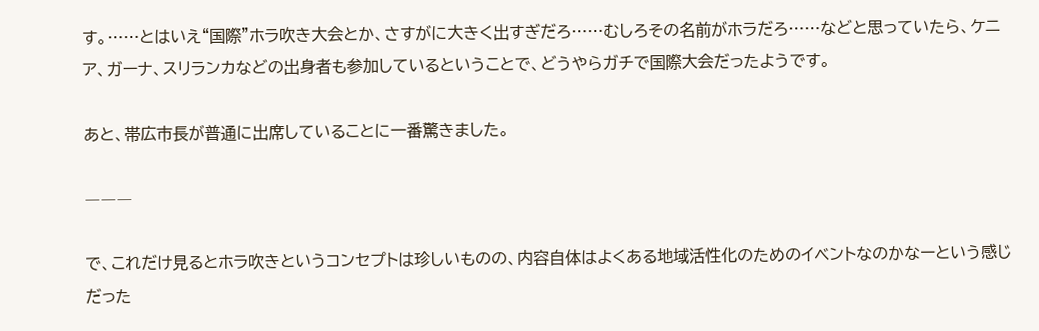す。……とはいえ“国際”ホラ吹き大会とか、さすがに大きく出すぎだろ……むしろその名前がホラだろ……などと思っていたら、ケニア、ガーナ、スリランカなどの出身者も参加しているということで、どうやらガチで国際大会だったようです。

あと、帯広市長が普通に出席していることに一番驚きました。

―――

で、これだけ見るとホラ吹きというコンセプトは珍しいものの、内容自体はよくある地域活性化のためのイベントなのかなーという感じだった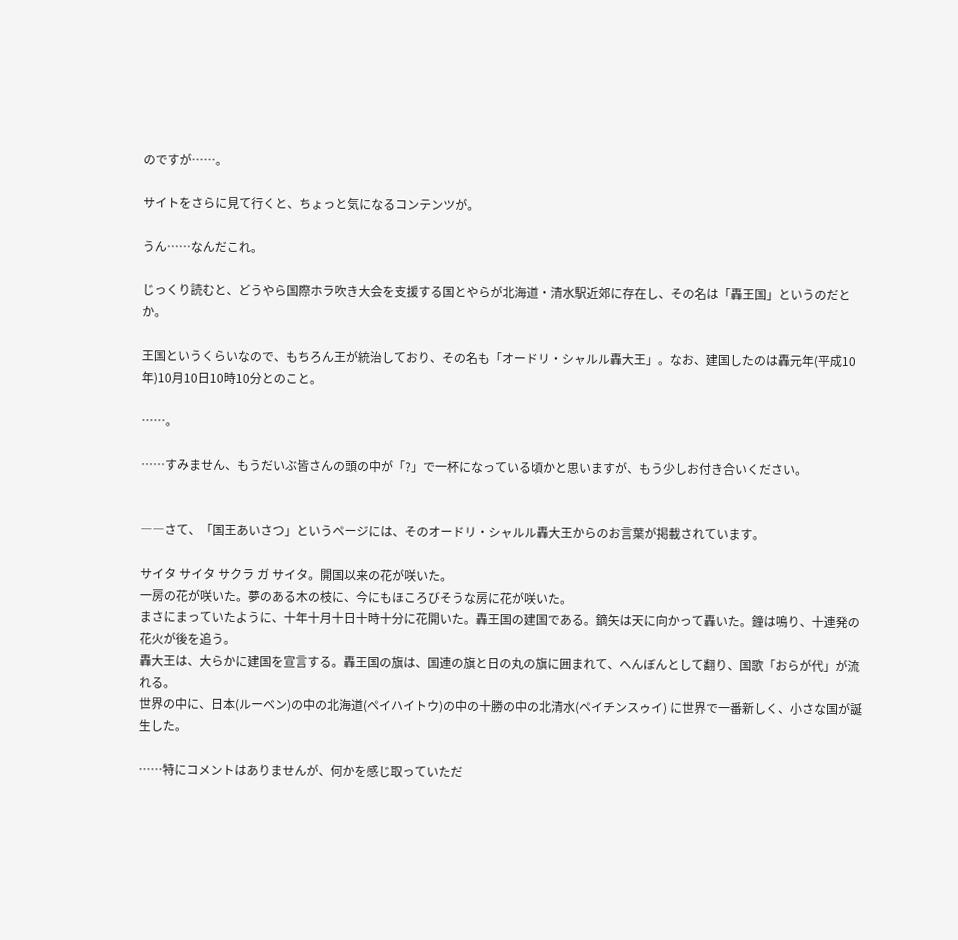のですが……。

サイトをさらに見て行くと、ちょっと気になるコンテンツが。

うん……なんだこれ。

じっくり読むと、どうやら国際ホラ吹き大会を支援する国とやらが北海道・清水駅近郊に存在し、その名は「轟王国」というのだとか。

王国というくらいなので、もちろん王が統治しており、その名も「オードリ・シャルル轟大王」。なお、建国したのは轟元年(平成10年)10月10日10時10分とのこと。

……。

……すみません、もうだいぶ皆さんの頭の中が「?」で一杯になっている頃かと思いますが、もう少しお付き合いください。


――さて、「国王あいさつ」というページには、そのオードリ・シャルル轟大王からのお言葉が掲載されています。

サイタ サイタ サクラ ガ サイタ。開国以来の花が咲いた。
一房の花が咲いた。夢のある木の枝に、今にもほころびそうな房に花が咲いた。
まさにまっていたように、十年十月十日十時十分に花開いた。轟王国の建国である。鏑矢は天に向かって轟いた。鐘は鳴り、十連発の花火が後を追う。
轟大王は、大らかに建国を宣言する。轟王国の旗は、国連の旗と日の丸の旗に囲まれて、へんぼんとして翻り、国歌「おらが代」が流れる。
世界の中に、日本(ルーベン)の中の北海道(ペイハイトウ)の中の十勝の中の北清水(ペイチンスゥイ) に世界で一番新しく、小さな国が誕生した。

……特にコメントはありませんが、何かを感じ取っていただ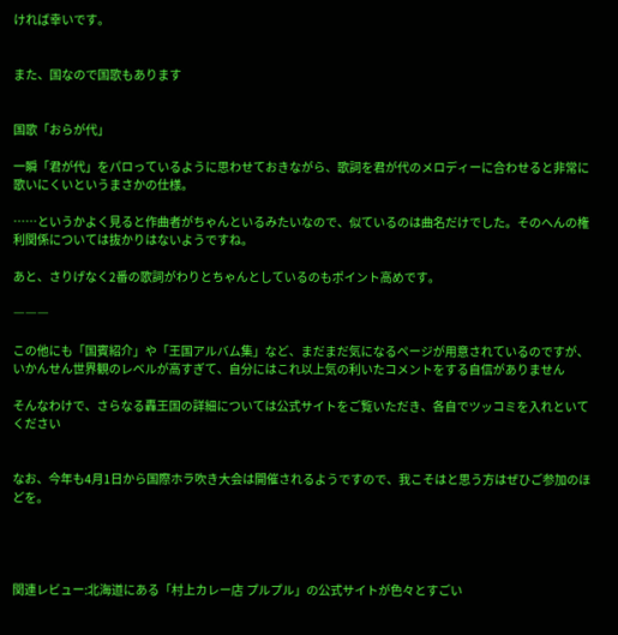ければ幸いです。


また、国なので国歌もあります


国歌「おらが代」

一瞬「君が代」をパロっているように思わせておきながら、歌詞を君が代のメロディーに合わせると非常に歌いにくいというまさかの仕様。

……というかよく見ると作曲者がちゃんといるみたいなので、似ているのは曲名だけでした。そのへんの権利関係については抜かりはないようですね。

あと、さりげなく2番の歌詞がわりとちゃんとしているのもポイント高めです。

―――

この他にも「国賓紹介」や「王国アルバム集」など、まだまだ気になるページが用意されているのですが、いかんせん世界観のレベルが高すぎて、自分にはこれ以上気の利いたコメントをする自信がありません

そんなわけで、さらなる轟王国の詳細については公式サイトをご覧いただき、各自でツッコミを入れといてください


なお、今年も4月1日から国際ホラ吹き大会は開催されるようですので、我こそはと思う方はぜひご参加のほどを。




関連レビュー:北海道にある「村上カレー店 プルプル」の公式サイトが色々とすごい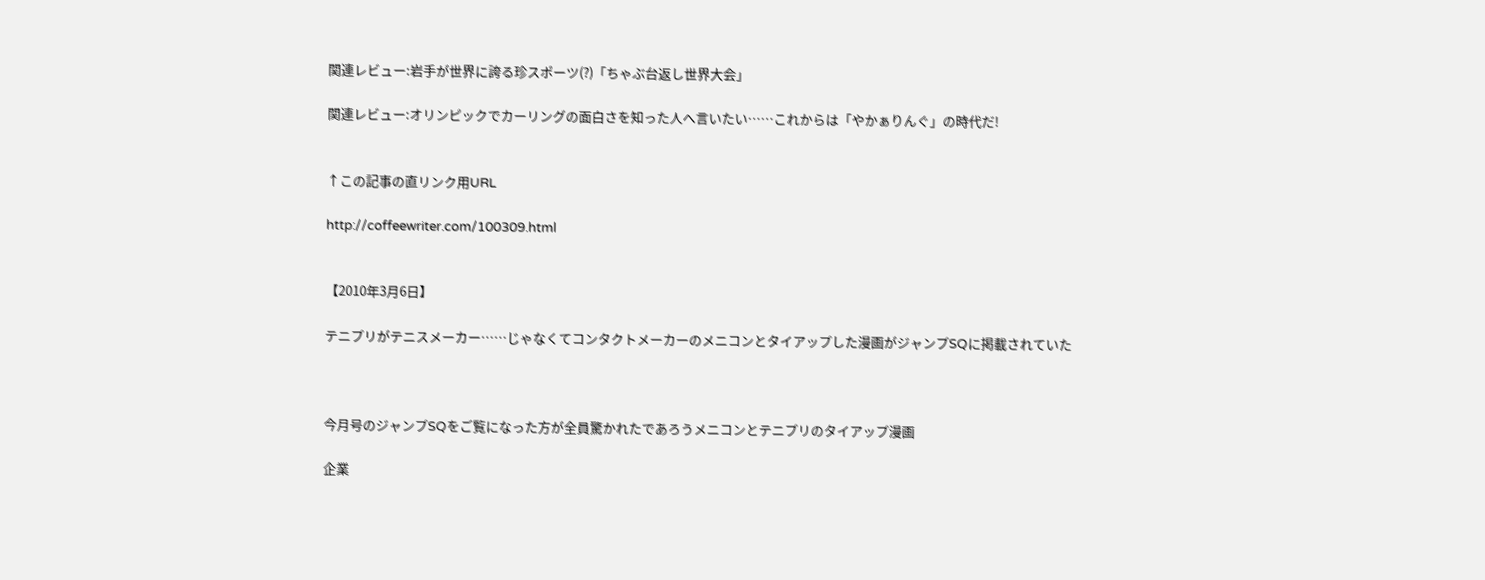関連レビュー:岩手が世界に誇る珍スポーツ(?)「ちゃぶ台返し世界大会」

関連レビュー:オリンピックでカーリングの面白さを知った人へ言いたい……これからは「やかぁりんぐ」の時代だ!


↑この記事の直リンク用URL

http://coffeewriter.com/100309.html


【2010年3月6日】

テニプリがテニスメーカー……じゃなくてコンタクトメーカーのメニコンとタイアップした漫画がジャンプSQに掲載されていた



今月号のジャンプSQをご覧になった方が全員驚かれたであろうメニコンとテニプリのタイアップ漫画

企業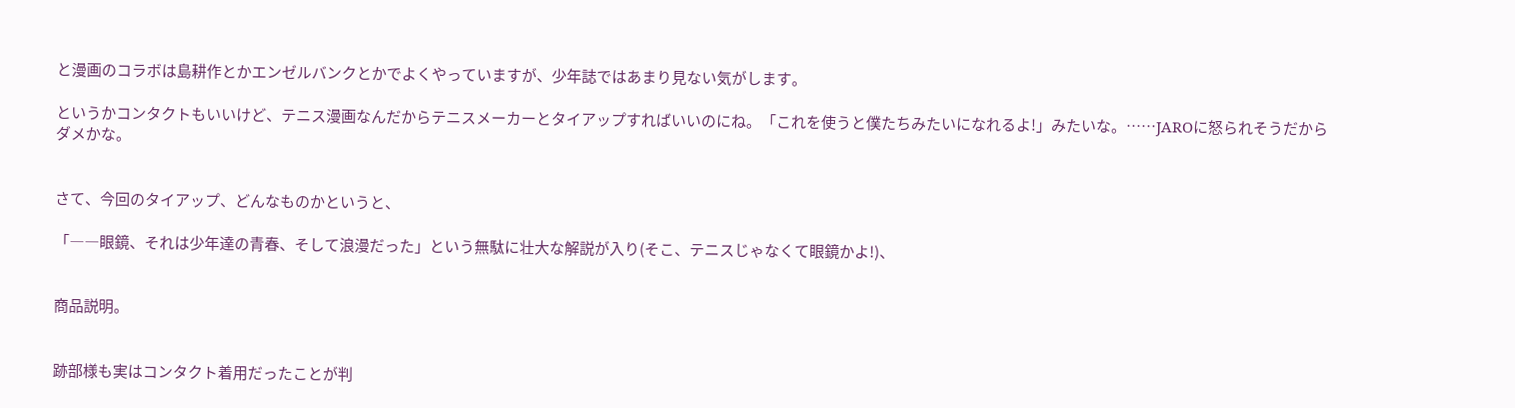と漫画のコラボは島耕作とかエンゼルバンクとかでよくやっていますが、少年誌ではあまり見ない気がします。

というかコンタクトもいいけど、テニス漫画なんだからテニスメーカーとタイアップすればいいのにね。「これを使うと僕たちみたいになれるよ!」みたいな。……JAROに怒られそうだからダメかな。


さて、今回のタイアップ、どんなものかというと、

「――眼鏡、それは少年達の青春、そして浪漫だった」という無駄に壮大な解説が入り(そこ、テニスじゃなくて眼鏡かよ!)、


商品説明。


跡部様も実はコンタクト着用だったことが判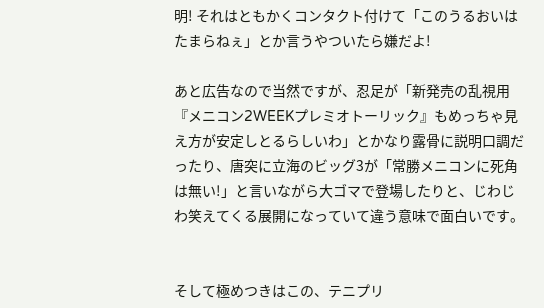明! それはともかくコンタクト付けて「このうるおいはたまらねぇ」とか言うやついたら嫌だよ!

あと広告なので当然ですが、忍足が「新発売の乱視用『メニコン2WEEKプレミオトーリック』もめっちゃ見え方が安定しとるらしいわ」とかなり露骨に説明口調だったり、唐突に立海のビッグ3が「常勝メニコンに死角は無い!」と言いながら大ゴマで登場したりと、じわじわ笑えてくる展開になっていて違う意味で面白いです。


そして極めつきはこの、テニプリ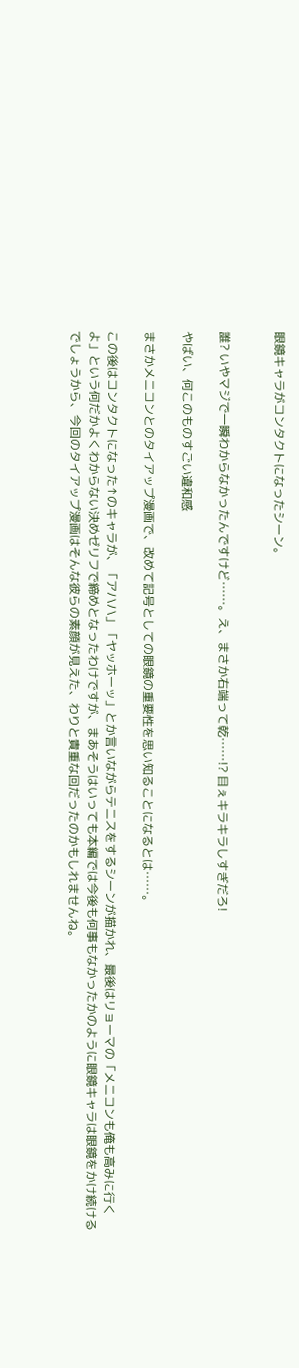眼鏡キャラがコンタクトになったシーン。


誰? いやマジで一瞬わからなかったんですけど……。え、まさか右端って乾……!? 目ぇキラキラしすぎだろ!

やばい、何このものすごい違和感

まさかメニコンとのタイアップ漫画で、改めて記号としての眼鏡の重要性を思い知ることになるとは……。

この後はコンタクトになった↑のキャラが、「アハハ」「ヤッホーッ」とか言いながらテニスをするシーンが描かれ、最後はリョーマの「メニコンも俺も高みに行くよ」という何だかよくわからない決めゼリフで締めとなったわけですが、まあそうはいっても本編では今後も何事もなかったかのように眼鏡キャラは眼鏡をかけ続けるでしょうから、今回のタイアップ漫画はそんな彼らの素顔が見えた、わりと貴重な回だったのかもしれませんね。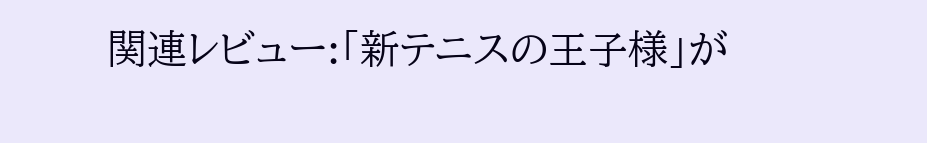関連レビュー:「新テニスの王子様」が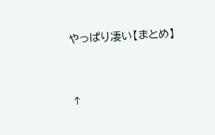やっぱり凄い【まとめ】


↑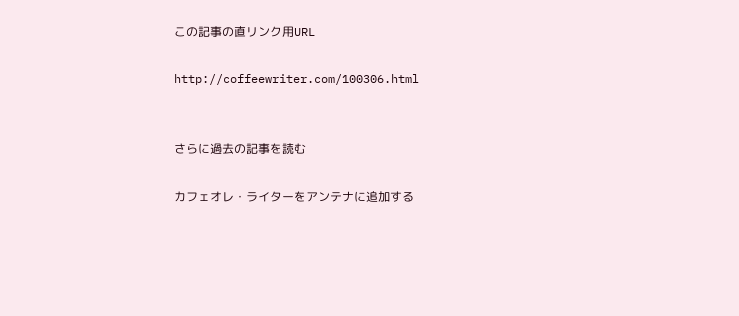この記事の直リンク用URL

http://coffeewriter.com/100306.html


さらに過去の記事を読む

カフェオレ・ライターをアンテナに追加する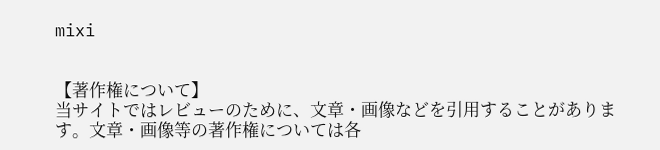mixi


【著作権について】
当サイトではレビューのために、文章・画像などを引用することがあります。文章・画像等の著作権については各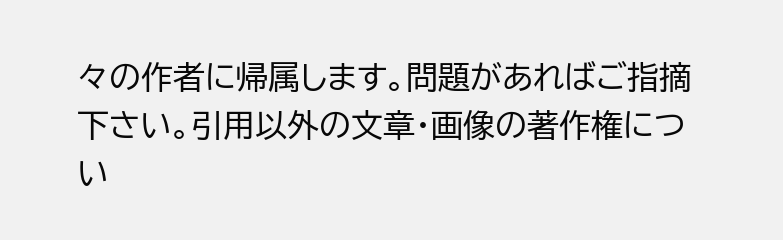々の作者に帰属します。問題があればご指摘下さい。引用以外の文章・画像の著作権につい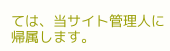ては、当サイト管理人に帰属します。